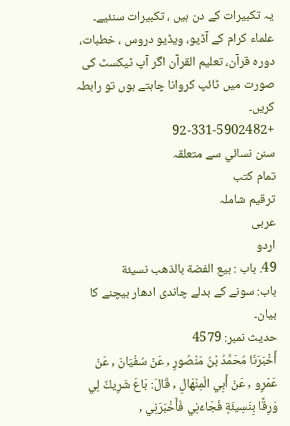یہ تکبیرات کے دن ہیں ، تکبیرات سنئیے۔
علماء کرام کے آڈیو، ویڈیو دروس ، خطبات، دورہ قرآن، تعلیم القرآن اگر آپ ٹیکسٹ کی صورت میں ٹائپ کروانا چاہتے ہوں تو رابطہ کریں۔
+92-331-5902482
سنن نسائي سے متعلقہ
تمام کتب
ترقیم شاملہ
عربی
اردو
49. باب : بيع الفضة بالذهب نسيئة
باب: سونے کے بدلے چاندی ادھار بیچنے کا بیان۔
حدیث نمبر: 4579
أَخْبَرَنَا مُحَمَّدُ بْنُ مَنْصُورٍ , عَنْ سُفْيَانَ , عَنْ عَمْرٍو , عَنْ أَبِي الْمِنْهَالِ , قَالَ: بَاعَ شَرِيكٌ لِي وَرِقًا بِنَسِيئَةٍ فَجَاءَنِي فَأَخْبَرَنِي ,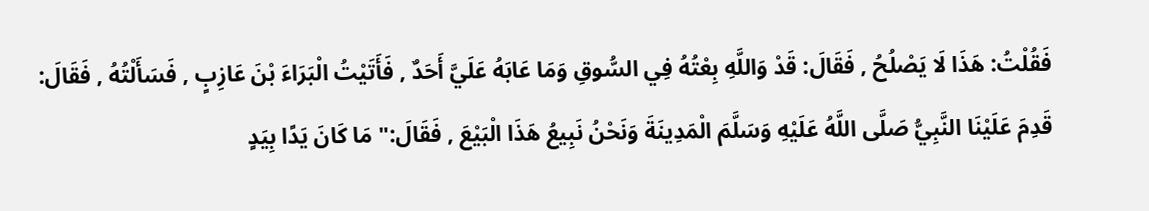فَقُلْتُ: هَذَا لَا يَصْلُحُ , فَقَالَ: قَدْ وَاللَّهِ بِعْتُهُ فِي السُّوقِ وَمَا عَابَهُ عَلَيَّ أَحَدٌ , فَأَتَيْتُ الْبَرَاءَ بْنَ عَازِبٍ , فَسَأَلْتُهُ , فَقَالَ: قَدِمَ عَلَيْنَا النَّبِيُّ صَلَّى اللَّهُ عَلَيْهِ وَسَلَّمَ الْمَدِينَةَ وَنَحْنُ نَبِيعُ هَذَا الْبَيْعَ , فَقَالَ:" مَا كَانَ يَدًا بِيَدٍ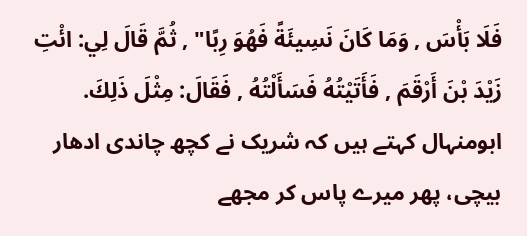فَلَا بَأْسَ , وَمَا كَانَ نَسِيئَةً فَهُوَ رِبًا" , ثُمَّ قَالَ لِي: ائْتِ زَيْدَ بْنَ أَرْقَمَ , فَأَتَيْتُهُ فَسَأَلْتُهُ , فَقَالَ: مِثْلَ ذَلِكَ.
ابومنہال کہتے ہیں کہ شریک نے کچھ چاندی ادھار بیچی، پھر میرے پاس کر مجھے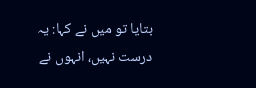بتایا تو میں نے کہا: یہ درست نہیں، انہوں نے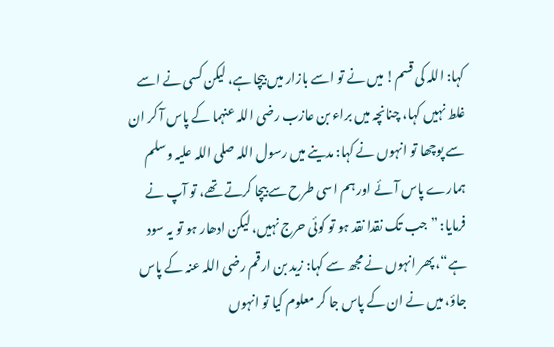کہا: اللہ کی قسم! میں نے تو اسے بازار میں بیچا ہے، لیکن کسی نے اسے غلط نہیں کہا، چنانچہ میں براء بن عازب رضی اللہ عنہما کے پاس آ کر ان سے پوچھا تو انہوں نے کہا: مدینے میں رسول اللہ صلی اللہ علیہ وسلم ہمارے پاس آئے اور ہم اسی طرح سے بیچا کرتے تھے، تو آپ نے فرمایا: ”جب تک نقدا نقد ہو تو کوئی حرج نہیں، لیکن ادھار ہو تو یہ سود ہے“، پھر انہوں نے مجھ سے کہا: زید بن ارقم رضی اللہ عنہ کے پاس جاؤ، میں نے ان کے پاس جا کر معلوم کیا تو انہوں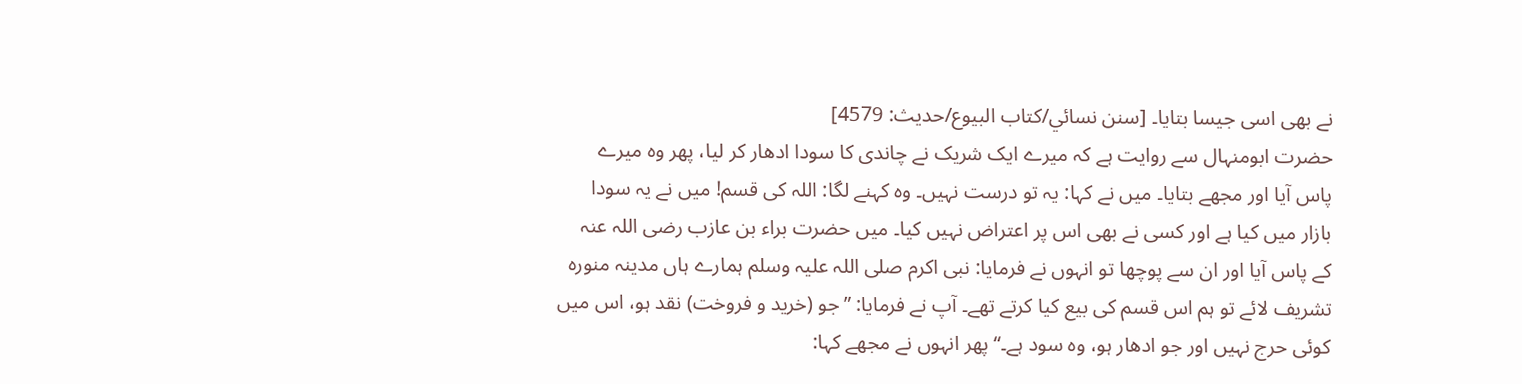نے بھی اسی جیسا بتایا۔ [سنن نسائي/كتاب البيوع/حدیث: 4579]
حضرت ابومنہال سے روایت ہے کہ میرے ایک شریک نے چاندی کا سودا ادھار کر لیا، پھر وہ میرے پاس آیا اور مجھے بتایا۔ میں نے کہا: یہ تو درست نہیں۔ وہ کہنے لگا: اللہ کی قسم! میں نے یہ سودا بازار میں کیا ہے اور کسی نے بھی اس پر اعتراض نہیں کیا۔ میں حضرت براء بن عازب رضی اللہ عنہ کے پاس آیا اور ان سے پوچھا تو انہوں نے فرمایا: نبی اکرم صلی اللہ علیہ وسلم ہمارے ہاں مدینہ منورہ تشریف لائے تو ہم اس قسم کی بیع کیا کرتے تھے۔ آپ نے فرمایا: ”جو (خرید و فروخت) نقد ہو، اس میں کوئی حرج نہیں اور جو ادھار ہو، وہ سود ہے۔“ پھر انہوں نے مجھے کہا: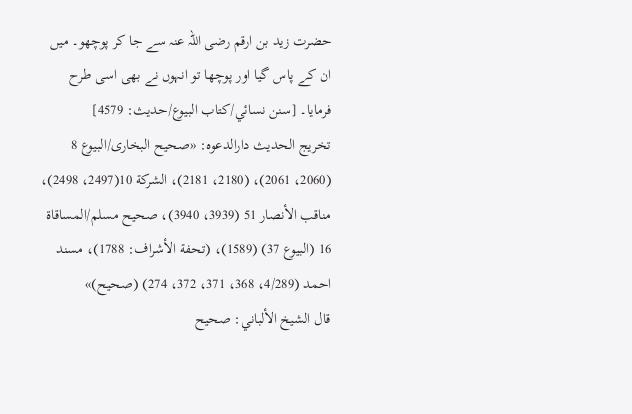حضرت زید بن ارقم رضی اللہ عنہ سے جا کر پوچھو۔ میں ان کے پاس گیا اور پوچھا تو انہوں نے بھی اسی طرح فرمایا۔ [سنن نسائي/كتاب البيوع/حدیث: 4579]
تخریج الحدیث دارالدعوہ: «صحیح البخاری/البیوع 8 (2060، 2061)، (2180، 2181)، الشرکة 10(2497، 2498)، مناقب الأنصار 51 (3939، 3940)، صحیح مسلم/المساقاة 16 (البیوع 37) (1589)، (تحفة الأشراف: 1788)، مسند احمد (4/289، 368، 371، 372، 274) (صحیح)»
قال الشيخ الألباني: صحيح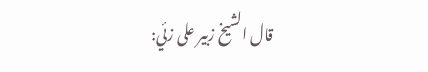قال الشيخ زبير على زئي: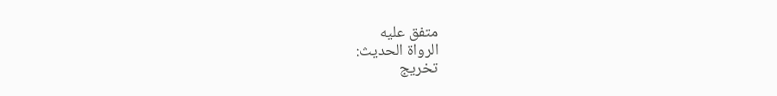متفق عليه
الرواة الحديث:
تخريج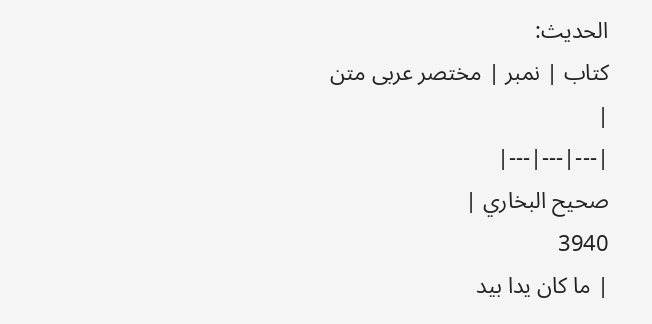الحديث:
کتاب | نمبر | مختصر عربی متن |
|---|---|---|
صحيح البخاري |
3940
| ما كان يدا بيد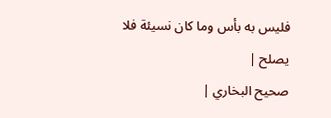فليس به بأس وما كان نسيئة فلا يصلح |
صحيح البخاري |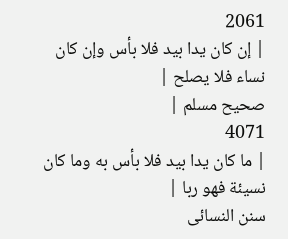2061
| إن كان يدا بيد فلا بأس وإن كان نساء فلا يصلح |
صحيح مسلم |
4071
| ما كان يدا بيد فلا بأس به وما كان نسيئة فهو ربا |
سنن النسائى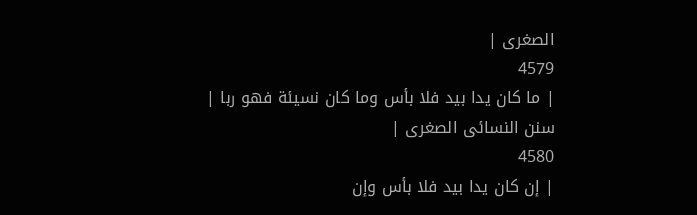الصغرى |
4579
| ما كان يدا بيد فلا بأس وما كان نسيئة فهو ربا |
سنن النسائى الصغرى |
4580
| إن كان يدا بيد فلا بأس وإن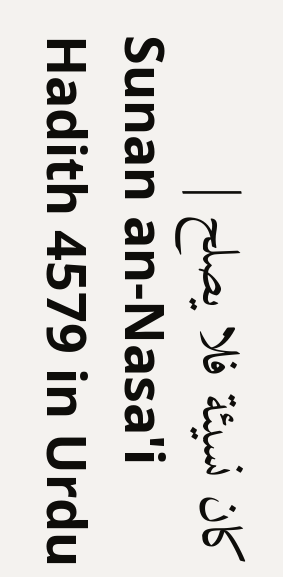كان نسيئة فلا يصلح |
Sunan an-Nasa'i Hadith 4579 in Urdu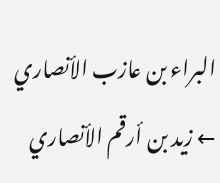البراء بن عازب الأنصاري ← زيد بن أرقم الأنصاري